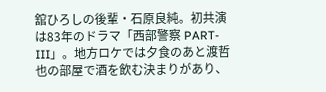舘ひろしの後輩・石原良純。初共演は83年のドラマ「西部警察 PART-III」。地方ロケでは夕食のあと渡哲也の部屋で酒を飲む決まりがあり、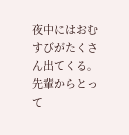夜中にはおむすびがたくさん出てくる。先輩からとって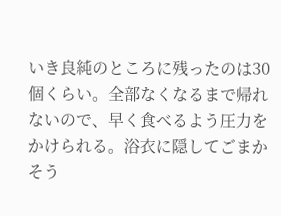いき良純のところに残ったのは30個くらい。全部なくなるまで帰れないので、早く食べるよう圧力をかけられる。浴衣に隠してごまかそう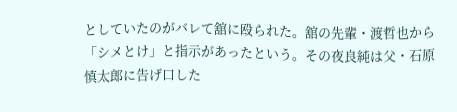としていたのがバレて舘に殴られた。舘の先輩・渡哲也から「シメとけ」と指示があったという。その夜良純は父・石原慎太郎に告げ口した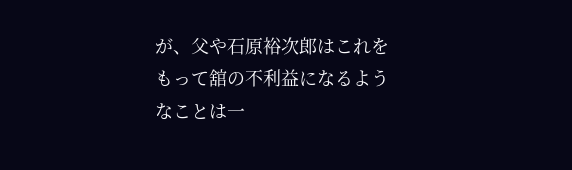が、父や石原裕次郎はこれをもって舘の不利益になるようなことは一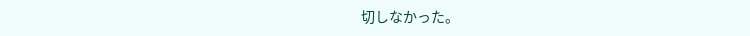切しなかった。